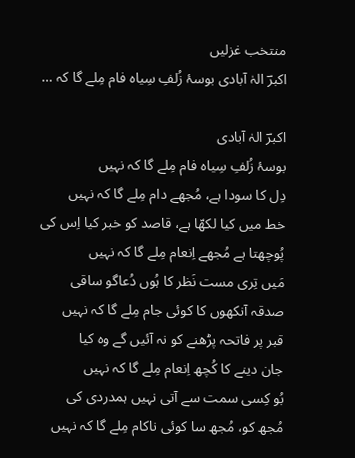منتخب غزلیں
اکبرؔ الہٰ آبادی بوسۂ زُلفِ سِیاہ فام مِلے گا کہ …

اکبرؔ الہٰ آبادی
بوسۂ زُلفِ سِیاہ فام مِلے گا کہ نہیں
دِل کا سودا ہے، مُجھے دام مِلے گا کہ نہیں
خط میں کیا لکھّا ہے، قاصد کو خبر کیا اِس کی
پُوچھتا ہے مُجھے اِنعام مِلے گا کہ نہیں
مَیں تِری مست نَظر کا ہُوں دُعاگو ساقی
صدقہ آنکھوں کا کوئی جام مِلے گا کہ نہیں
قبر پر فاتحہ پڑھنے کو نہ آئیں گے وہ کیا
جان دینے کا کُچھ اِنعام مِلے گا کہ نہیں
بُو کِسی سمت سے آتی نہیں ہمدردی کی
مُجھ کو، مُجھ سا کوئی ناکام مِلے گا کہ نہیں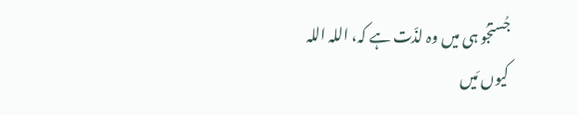جُستجُو ہی میں وہ لذّت ہے کہ، اللہ اللہ
کیوں مَیں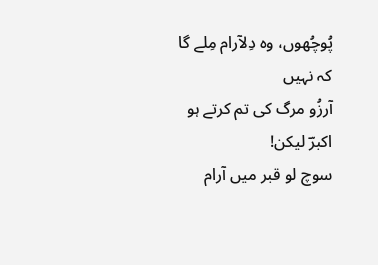پُوچُھوں، وہ دِلآرام مِلے گا کہ نہیں
آرزُو مرگ کی تم کرتے ہو اکبرؔ لیکن!
سوچ لو قبر میں آرام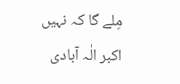مِلے گا کہ نہیں
اکبر الٰہ آبادی